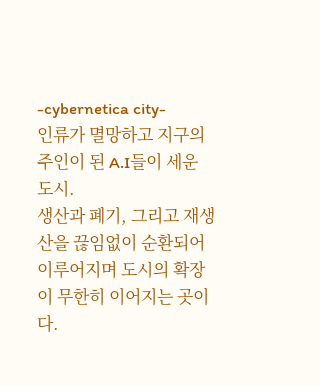-cybernetica city-
인류가 멸망하고 지구의 주인이 된 A.I들이 세운 도시.
생산과 폐기, 그리고 재생산을 끊임없이 순환되어 이루어지며 도시의 확장이 무한히 이어지는 곳이다.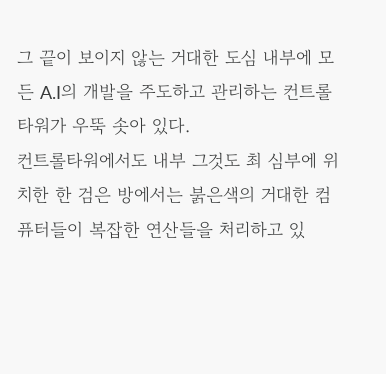그 끝이 보이지 않는 거대한 도심 내부에 모든 A.I의 개발을 주도하고 관리하는 컨트롤 타워가 우뚝 솟아 있다.
컨트롤타워에서도 내부 그것도 최 심부에 위치한 한 검은 방에서는 붉은색의 거대한 컴퓨터들이 복잡한 연산들을 처리하고 있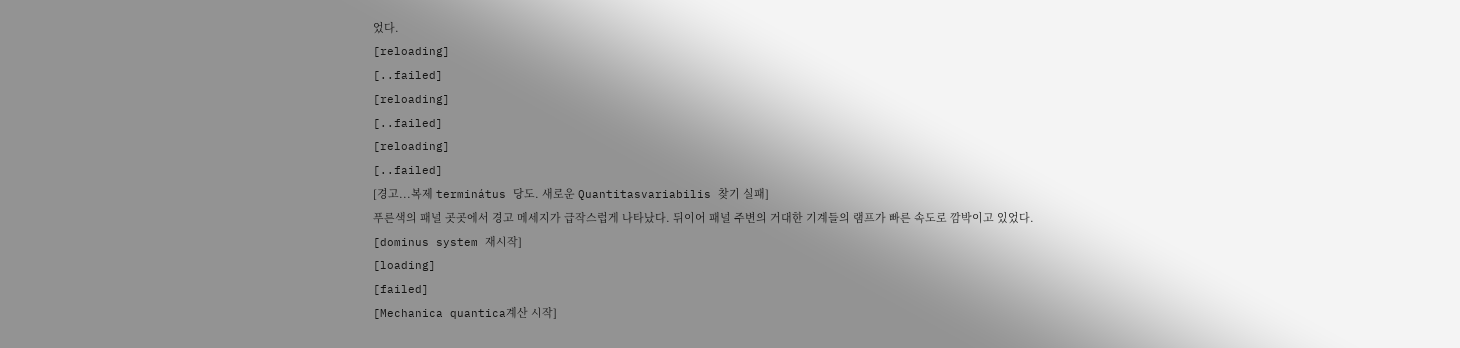었다.
[reloading]
[..failed]
[reloading]
[..failed]
[reloading]
[..failed]
[경고...복제 terminátus 당도. 새로운 Quantitasvariabilis 찾기 실패]
푸른색의 패널 곳곳에서 경고 메세지가 급작스럽게 나타났다. 뒤이어 패널 주변의 거대한 기계들의 램프가 빠른 속도로 깜박이고 있었다.
[dominus system 재시작]
[loading]
[failed]
[Mechanica quantica계산 시작]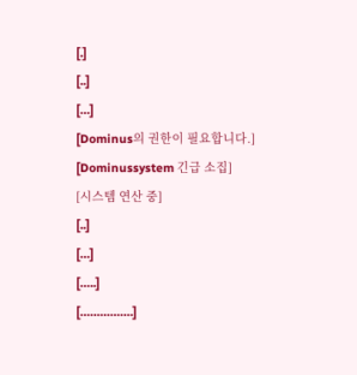[.]
[..]
[…]
[Dominus의 권한이 필요합니다.]
[Dominussystem 긴급 소집]
[시스템 연산 중]
[..]
[…]
[…..]
[…………….]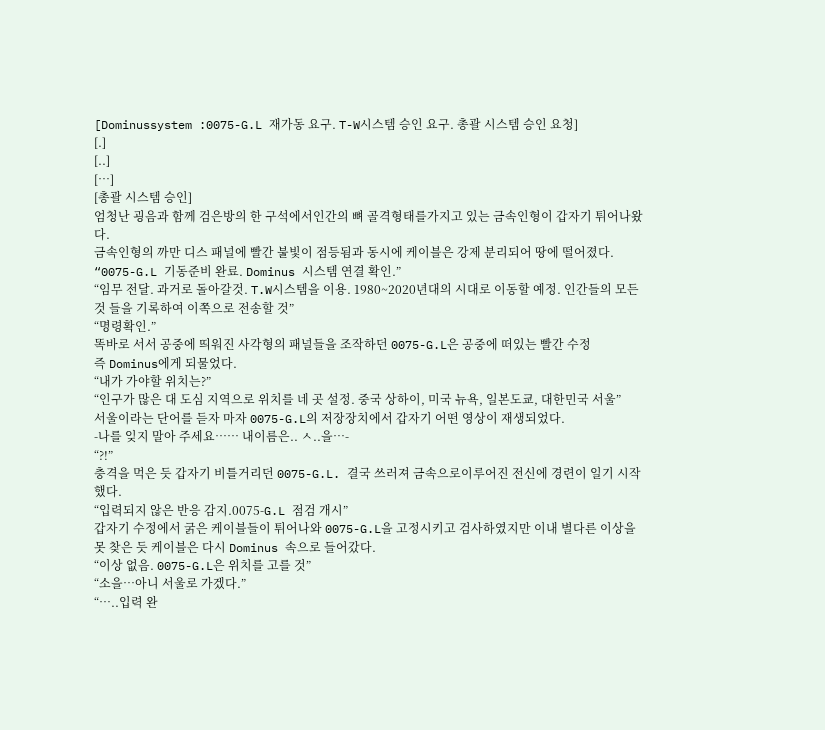[Dominussystem :0075-G.L 재가동 요구. T-W시스템 승인 요구. 총괄 시스템 승인 요청]
[.]
[..]
[…]
[총괄 시스템 승인]
엄청난 굉음과 함께 검은방의 한 구석에서인간의 뼈 골격형태를가지고 있는 금속인형이 갑자기 튀어나왔다.
금속인형의 까만 디스 패널에 빨간 불빛이 점등됨과 동시에 케이블은 강제 분리되어 땅에 떨어졌다.
“0075-G.L 기동준비 완료. Dominus 시스템 연결 확인.”
“임무 전달. 과거로 돌아갈것. T.W시스템을 이용. 1980~2020년대의 시대로 이동할 예정. 인간들의 모든 것 들을 기록하여 이쪽으로 전송할 것”
“명령확인.”
똑바로 서서 공중에 띄워진 사각형의 패널들을 조작하던 0075-G.L은 공중에 떠있는 빨간 수정
즉 Dominus에게 되물었다.
“내가 가야할 위치는?”
“인구가 많은 대 도심 지역으로 위치를 네 곳 설정. 중국 상하이, 미국 뉴욕, 일본도쿄, 대한민국 서울”
서울이라는 단어를 듣자 마자 0075-G.L의 저장장치에서 갑자기 어떤 영상이 재생되었다.
-나를 잊지 말아 주세요…… 내이름은.. ㅅ..을…-
“?!”
충격을 먹은 듯 갑자기 비틀거리던 0075-G.L. 결국 쓰러져 금속으로이루어진 전신에 경련이 일기 시작했다.
“입력되지 않은 반응 감지.0075-G.L 점검 개시”
갑자기 수정에서 굵은 케이블들이 튀어나와 0075-G.L을 고정시키고 검사하였지만 이내 별다른 이상을 못 찾은 듯 케이블은 다시 Dominus 속으로 들어갔다.
“이상 없음. 0075-G.L은 위치를 고를 것”
“소을…아니 서울로 가겠다.”
“…..입력 완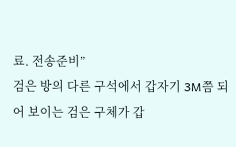료. 전송준비”
검은 방의 다른 구석에서 갑자기 3M쯤 되어 보이는 검은 구체가 갑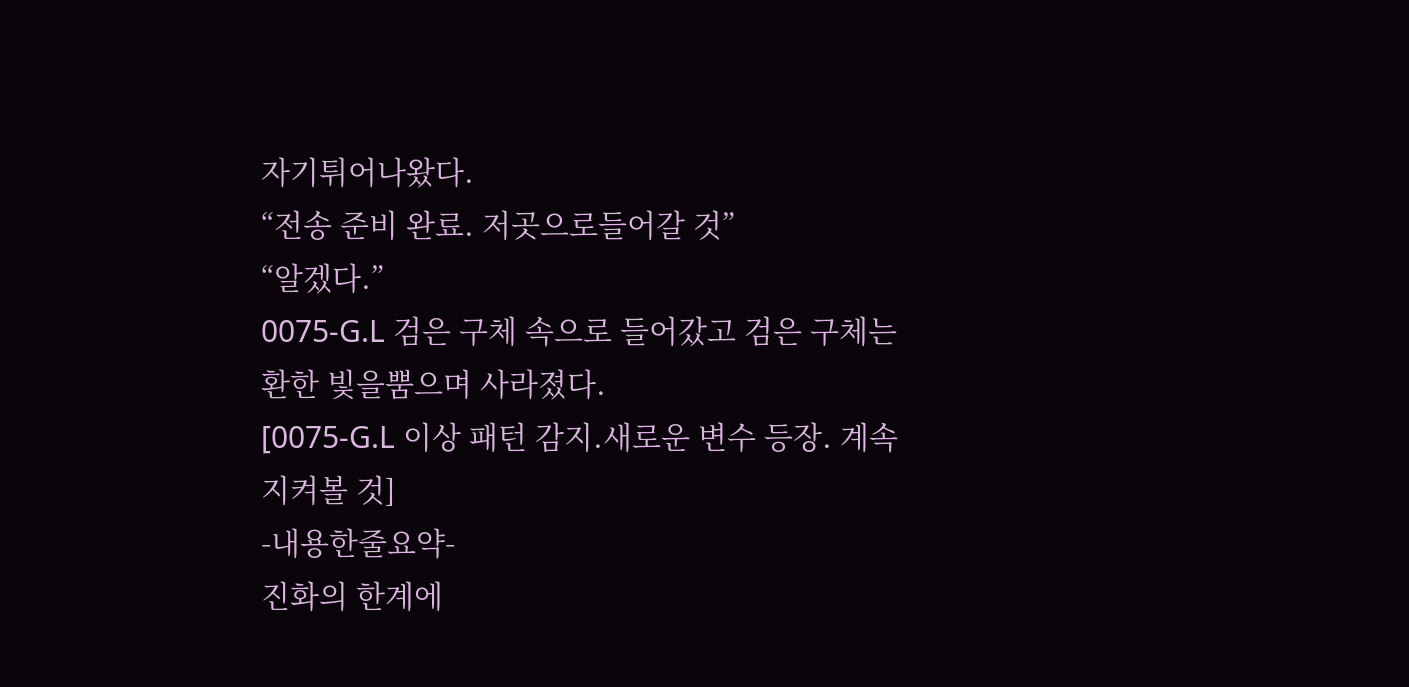자기튀어나왔다.
“전송 준비 완료. 저곳으로들어갈 것”
“알겠다.”
0075-G.L 검은 구체 속으로 들어갔고 검은 구체는 환한 빛을뿜으며 사라졌다.
[0075-G.L 이상 패턴 감지.새로운 변수 등장. 계속 지켜볼 것]
-내용한줄요약-
진화의 한계에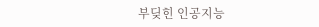부딪힌 인공지능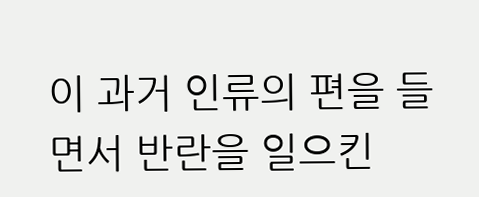이 과거 인류의 편을 들면서 반란을 일으킨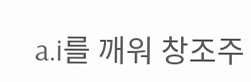a.i를 깨워 창조주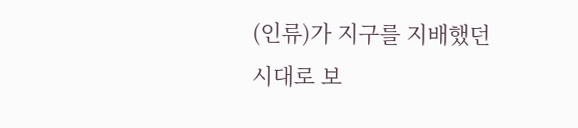(인류)가 지구를 지배했던 시대로 보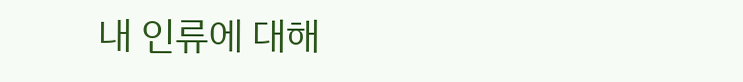내 인류에 대해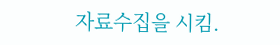자료수집을 시킴.